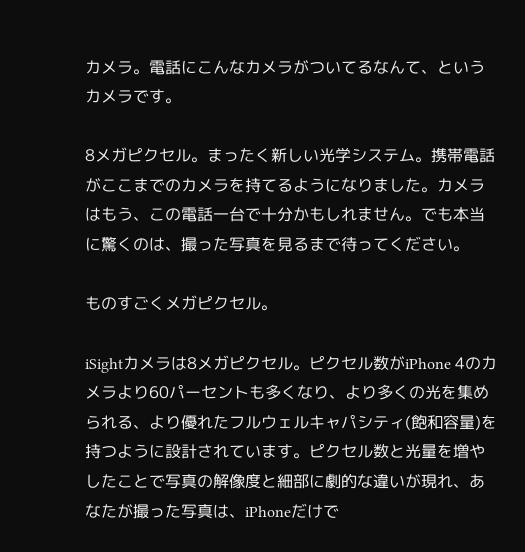カメラ。電話にこんなカメラがついてるなんて、というカメラです。

8メガピクセル。まったく新しい光学システム。携帯電話がここまでのカメラを持てるようになりました。カメラはもう、この電話一台で十分かもしれません。でも本当に驚くのは、撮った写真を見るまで待ってください。

ものすごくメガピクセル。

iSightカメラは8メガピクセル。ピクセル数がiPhone 4のカメラより60パーセントも多くなり、より多くの光を集められる、より優れたフルウェルキャパシティ(飽和容量)を持つように設計されています。ピクセル数と光量を増やしたことで写真の解像度と細部に劇的な違いが現れ、あなたが撮った写真は、iPhoneだけで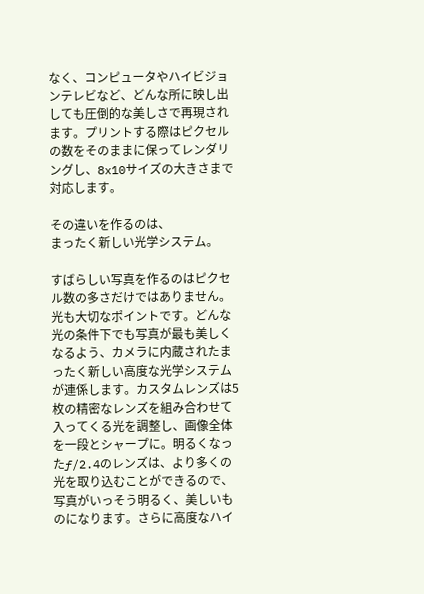なく、コンピュータやハイビジョンテレビなど、どんな所に映し出しても圧倒的な美しさで再現されます。プリントする際はピクセルの数をそのままに保ってレンダリングし、8x10サイズの大きさまで対応します。

その違いを作るのは、
まったく新しい光学システム。

すばらしい写真を作るのはピクセル数の多さだけではありません。光も大切なポイントです。どんな光の条件下でも写真が最も美しくなるよう、カメラに内蔵されたまったく新しい高度な光学システムが連係します。カスタムレンズは5枚の精密なレンズを組み合わせて入ってくる光を調整し、画像全体を一段とシャープに。明るくなったƒ/2.4のレンズは、より多くの光を取り込むことができるので、写真がいっそう明るく、美しいものになります。さらに高度なハイ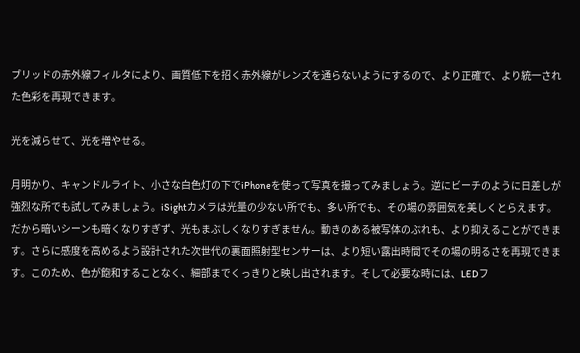ブリッドの赤外線フィルタにより、画質低下を招く赤外線がレンズを通らないようにするので、より正確で、より統一された色彩を再現できます。

光を減らせて、光を増やせる。

月明かり、キャンドルライト、小さな白色灯の下でiPhoneを使って写真を撮ってみましょう。逆にビーチのように日差しが強烈な所でも試してみましょう。iSightカメラは光量の少ない所でも、多い所でも、その場の雰囲気を美しくとらえます。だから暗いシーンも暗くなりすぎず、光もまぶしくなりすぎません。動きのある被写体のぶれも、より抑えることができます。さらに感度を高めるよう設計された次世代の裏面照射型センサーは、より短い露出時間でその場の明るさを再現できます。このため、色が飽和することなく、細部までくっきりと映し出されます。そして必要な時には、LEDフ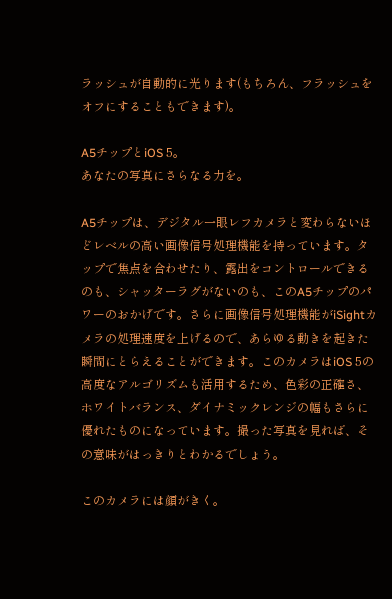ラッシュが自動的に光ります(もちろん、フラッシュをオフにすることもできます)。

A5チップとiOS 5。
あなたの写真にさらなる力を。

A5チップは、デジタル一眼レフカメラと変わらないほどレベルの高い画像信号処理機能を持っています。タップで焦点を合わせたり、露出をコントロールできるのも、シャッターラグがないのも、このA5チップのパワーのおかげです。さらに画像信号処理機能がiSightカメラの処理速度を上げるので、あらゆる動きを起きた瞬間にとらえることができます。このカメラはiOS 5の高度なアルゴリズムも活用するため、色彩の正確さ、ホワイトバランス、ダイナミックレンジの幅もさらに優れたものになっています。撮った写真を見れば、その意味がはっきりとわかるでしょう。

このカメラには顔がきく。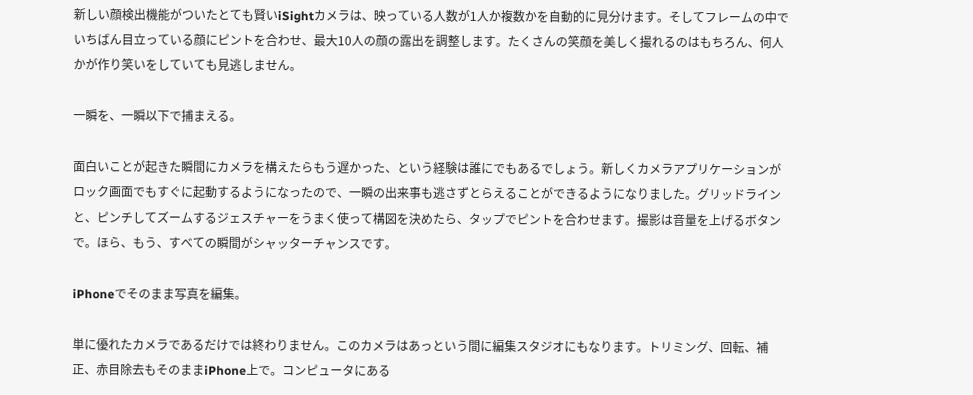新しい顔検出機能がついたとても賢いiSightカメラは、映っている人数が1人か複数かを自動的に見分けます。そしてフレームの中でいちばん目立っている顔にピントを合わせ、最大10人の顔の露出を調整します。たくさんの笑顔を美しく撮れるのはもちろん、何人かが作り笑いをしていても見逃しません。

一瞬を、一瞬以下で捕まえる。

面白いことが起きた瞬間にカメラを構えたらもう遅かった、という経験は誰にでもあるでしょう。新しくカメラアプリケーションがロック画面でもすぐに起動するようになったので、一瞬の出来事も逃さずとらえることができるようになりました。グリッドラインと、ピンチしてズームするジェスチャーをうまく使って構図を決めたら、タップでピントを合わせます。撮影は音量を上げるボタンで。ほら、もう、すべての瞬間がシャッターチャンスです。

iPhoneでそのまま写真を編集。

単に優れたカメラであるだけでは終わりません。このカメラはあっという間に編集スタジオにもなります。トリミング、回転、補正、赤目除去もそのままiPhone上で。コンピュータにある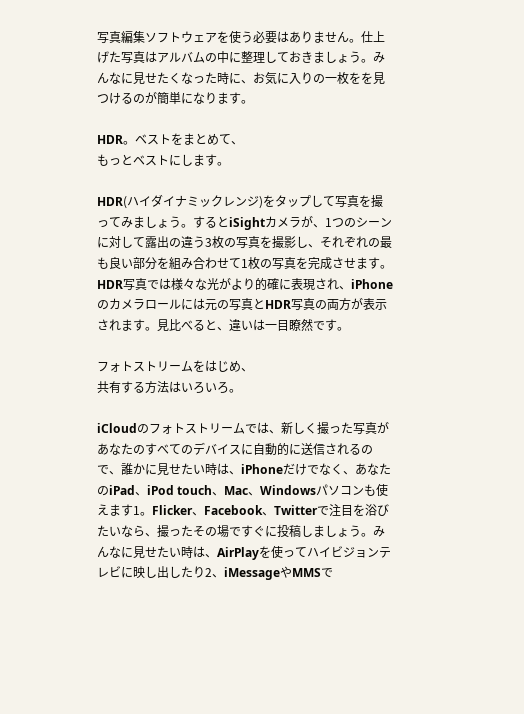写真編集ソフトウェアを使う必要はありません。仕上げた写真はアルバムの中に整理しておきましょう。みんなに見せたくなった時に、お気に入りの一枚をを見つけるのが簡単になります。

HDR。ベストをまとめて、
もっとベストにします。

HDR(ハイダイナミックレンジ)をタップして写真を撮ってみましょう。するとiSightカメラが、1つのシーンに対して露出の違う3枚の写真を撮影し、それぞれの最も良い部分を組み合わせて1枚の写真を完成させます。HDR写真では様々な光がより的確に表現され、iPhoneのカメラロールには元の写真とHDR写真の両方が表示されます。見比べると、違いは一目瞭然です。

フォトストリームをはじめ、
共有する方法はいろいろ。

iCloudのフォトストリームでは、新しく撮った写真があなたのすべてのデバイスに自動的に送信されるので、誰かに見せたい時は、iPhoneだけでなく、あなたのiPad、iPod touch、Mac、Windowsパソコンも使えます1。Flicker、Facebook、Twitterで注目を浴びたいなら、撮ったその場ですぐに投稿しましょう。みんなに見せたい時は、AirPlayを使ってハイビジョンテレビに映し出したり2、iMessageやMMSで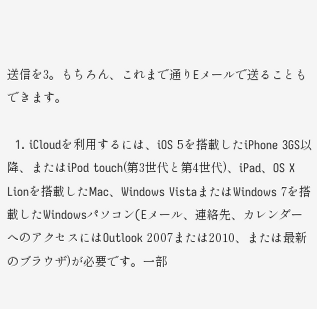送信を3。もちろん、これまで通りEメールで送ることもできます。

  1. iCloudを利用するには、iOS 5を搭載したiPhone 3GS以降、またはiPod touch(第3世代と第4世代)、iPad、OS X Lionを搭載したMac、Windows VistaまたはWindows 7を搭載したWindowsパソコン(Eメール、連絡先、カレンダーへのアクセスにはOutlook 2007または2010、または最新のブラウザ)が必要です。一部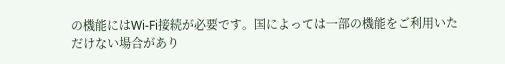の機能にはWi-Fi接続が必要です。国によっては一部の機能をご利用いただけない場合があり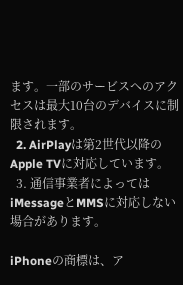ます。一部のサービスへのアクセスは最大10台のデバイスに制限されます。
  2. AirPlayは第2世代以降のApple TVに対応しています。
  3. 通信事業者によってはiMessageとMMSに対応しない場合があります。

iPhoneの商標は、ア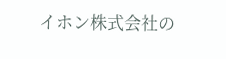イホン株式会社の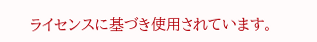ライセンスに基づき使用されています。